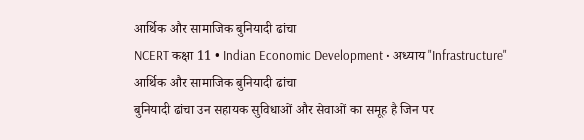आर्थिक और सामाजिक बुनियादी ढांचा
NCERT कक्षा 11 • Indian Economic Development • अध्याय "Infrastructure"
आर्थिक और सामाजिक बुनियादी ढांचा
बुनियादी ढांचा उन सहायक सुविधाओं और सेवाओं का समूह है जिन पर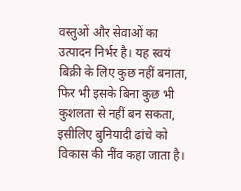वस्तुओं और सेवाओं का उत्पादन निर्भर है। यह स्वयं बिक्री के लिए कुछ नहीं बनाता, फिर भी इसके बिना कुछ भी कुशलता से नहीं बन सकता, इसीलिए बुनियादी ढांचे को विकास की नींव कहा जाता है।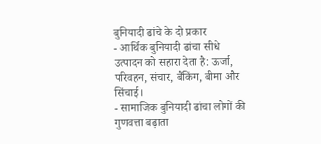बुनियादी ढांचे के दो प्रकार
- आर्थिक बुनियादी ढांचा सीधे उत्पादन को सहारा देता है: ऊर्जा, परिवहन, संचार, बैंकिंग, बीमा और सिंचाई।
- सामाजिक बुनियादी ढांचा लोगों की गुणवत्ता बढ़ाता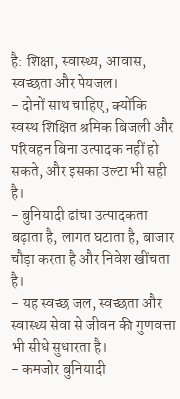है: शिक्षा, स्वास्थ्य, आवास, स्वच्छता और पेयजल।
- दोनों साथ चाहिए, क्योंकि स्वस्थ शिक्षित श्रमिक बिजली और परिवहन बिना उत्पादक नहीं हो सकते, और इसका उल्टा भी सही है।
- बुनियादी ढांचा उत्पादकता बढ़ाता है, लागत घटाता है, बाजार चौड़ा करता है और निवेश खींचता है।
- यह स्वच्छ जल, स्वच्छता और स्वास्थ्य सेवा से जीवन की गुणवत्ता भी सीधे सुधारता है।
- कमजोर बुनियादी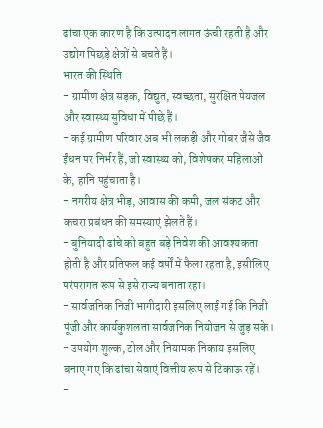ढांचा एक कारण है कि उत्पादन लागत ऊंची रहती है और उद्योग पिछड़े क्षेत्रों से बचते हैं।
भारत की स्थिति
- ग्रामीण क्षेत्र सड़क, विद्युत, स्वच्छता, सुरक्षित पेयजल और स्वास्थ्य सुविधा में पीछे हैं।
- कई ग्रामीण परिवार अब भी लकड़ी और गोबर जैसे जैव ईंधन पर निर्भर हैं, जो स्वास्थ्य को, विशेषकर महिलाओं के, हानि पहुंचाता है।
- नगरीय क्षेत्र भीड़, आवास की कमी, जल संकट और कचरा प्रबंधन की समस्याएं झेलते हैं।
- बुनियादी ढांचे को बहुत बड़े निवेश की आवश्यकता होती है और प्रतिफल कई वर्षों में फैला रहता है, इसीलिए परंपरागत रूप से इसे राज्य बनाता रहा।
- सार्वजनिक निजी भागीदारी इसलिए लाई गई कि निजी पूंजी और कार्यकुशलता सार्वजनिक नियोजन से जुड़ सके।
- उपयोग शुल्क, टोल और नियामक निकाय इसलिए बनाए गए कि ढांचा सेवाएं वित्तीय रूप से टिकाऊ रहें।
-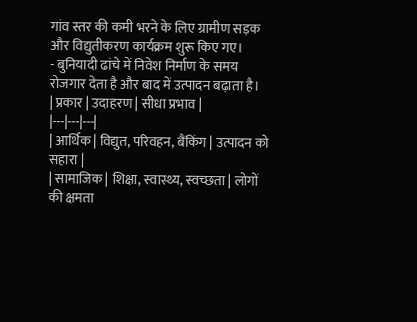गांव स्तर की कमी भरने के लिए ग्रामीण सड़क और विद्युतीकरण कार्यक्रम शुरू किए गए।
- बुनियादी ढांचे में निवेश निर्माण के समय रोजगार देता है और बाद में उत्पादन बढ़ाता है।
| प्रकार | उदाहरण | सीधा प्रभाव |
|---|---|---|
| आर्थिक | विद्युत, परिवहन, बैंकिंग | उत्पादन को सहारा |
| सामाजिक | शिक्षा, स्वास्थ्य, स्वच्छता | लोगों की क्षमता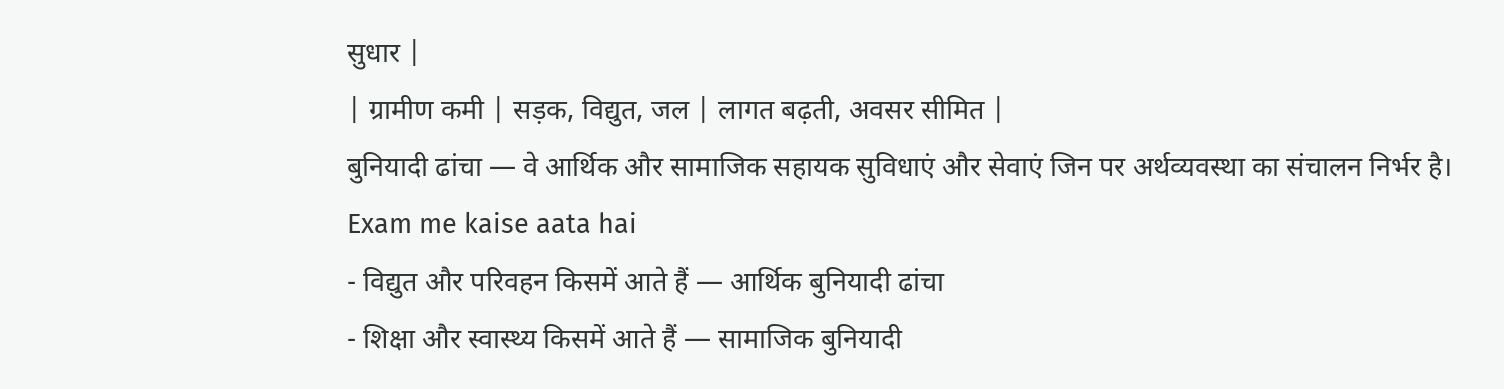सुधार |
| ग्रामीण कमी | सड़क, विद्युत, जल | लागत बढ़ती, अवसर सीमित |
बुनियादी ढांचा — वे आर्थिक और सामाजिक सहायक सुविधाएं और सेवाएं जिन पर अर्थव्यवस्था का संचालन निर्भर है।
Exam me kaise aata hai
- विद्युत और परिवहन किसमें आते हैं — आर्थिक बुनियादी ढांचा
- शिक्षा और स्वास्थ्य किसमें आते हैं — सामाजिक बुनियादी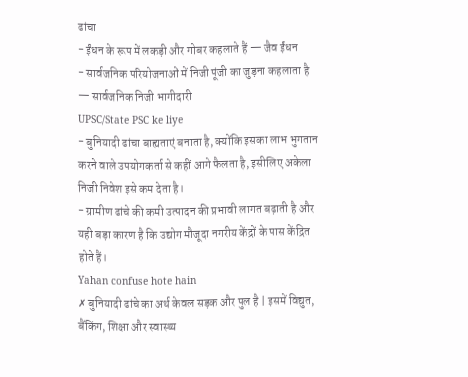ढांचा
- ईंधन के रूप में लकड़ी और गोबर कहलाते हैं — जैव ईंधन
- सार्वजनिक परियोजनाओं में निजी पूंजी का जुड़ना कहलाता है — सार्वजनिक निजी भागीदारी
UPSC/State PSC ke liye
- बुनियादी ढांचा बाह्यताएं बनाता है, क्योंकि इसका लाभ भुगतान करने वाले उपयोगकर्ता से कहीं आगे फैलता है, इसीलिए अकेला निजी निवेश इसे कम देता है।
- ग्रामीण ढांचे की कमी उत्पादन की प्रभावी लागत बढ़ाती है और यही बड़ा कारण है कि उद्योग मौजूदा नगरीय केंद्रों के पास केंद्रित होते हैं।
Yahan confuse hote hain
✗ बुनियादी ढांचे का अर्थ केवल सड़क और पुल है | इसमें विद्युत, बैंकिंग, शिक्षा और स्वास्थ्य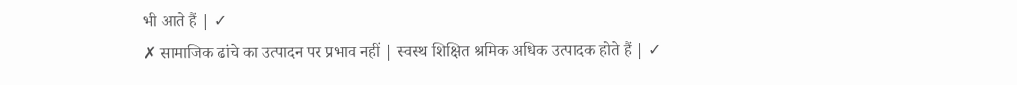भी आते हैं | ✓
✗ सामाजिक ढांचे का उत्पादन पर प्रभाव नहीं | स्वस्थ शिक्षित श्रमिक अधिक उत्पादक होते हैं | ✓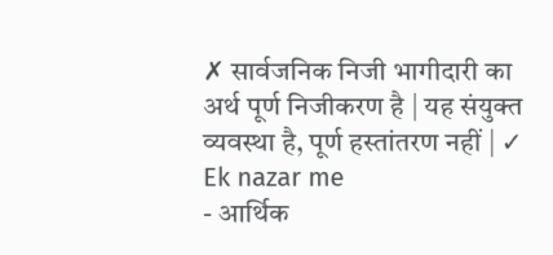✗ सार्वजनिक निजी भागीदारी का अर्थ पूर्ण निजीकरण है | यह संयुक्त व्यवस्था है, पूर्ण हस्तांतरण नहीं | ✓
Ek nazar me
- आर्थिक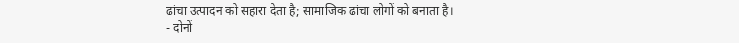ढांचा उत्पादन को सहारा देता है; सामाजिक ढांचा लोगों को बनाता है।
- दोनों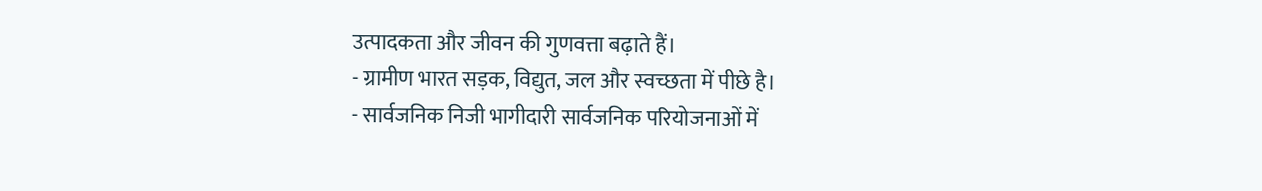उत्पादकता और जीवन की गुणवत्ता बढ़ाते हैं।
- ग्रामीण भारत सड़क, विद्युत, जल और स्वच्छता में पीछे है।
- सार्वजनिक निजी भागीदारी सार्वजनिक परियोजनाओं में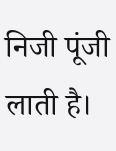निजी पूंजी लाती है।